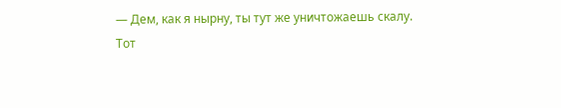— Дем, как я нырну, ты тут же уничтожаешь скалу.
Тот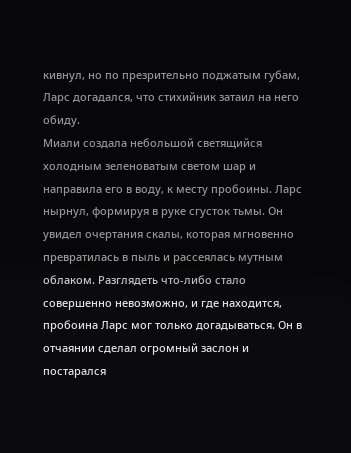кивнул, но по презрительно поджатым губам, Ларс догадался, что стихийник затаил на него обиду.
Миали создала небольшой светящийся холодным зеленоватым светом шар и направила его в воду, к месту пробоины. Ларс нырнул, формируя в руке сгусток тьмы. Он увидел очертания скалы, которая мгновенно превратилась в пыль и рассеялась мутным облаком. Разглядеть что-либо стало совершенно невозможно, и где находится, пробоина Ларс мог только догадываться. Он в отчаянии сделал огромный заслон и постарался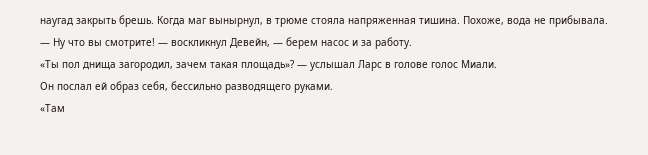наугад закрыть брешь. Когда маг вынырнул, в трюме стояла напряженная тишина. Похоже, вода не прибывала.
— Ну что вы смотрите! — воскликнул Девейн, — берем насос и за работу.
«Ты пол днища загородил, зачем такая площадь»? — услышал Ларс в голове голос Миали.
Он послал ей образ себя, бессильно разводящего руками.
«Там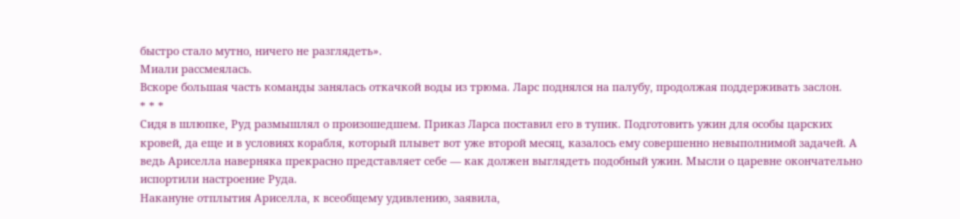быстро стало мутно, ничего не разглядеть».
Миали рассмеялась.
Вскоре большая часть команды занялась откачкой воды из трюма. Ларс поднялся на палубу, продолжая поддерживать заслон.
* * *
Сидя в шлюпке, Руд размышлял о произошедшем. Приказ Ларса поставил его в тупик. Подготовить ужин для особы царских кровей, да еще и в условиях корабля, который плывет вот уже второй месяц, казалось ему совершенно невыполнимой задачей. А ведь Ариселла наверняка прекрасно представляет себе — как должен выглядеть подобный ужин. Мысли о царевне окончательно испортили настроение Руда.
Накануне отплытия Ариселла, к всеобщему удивлению, заявила,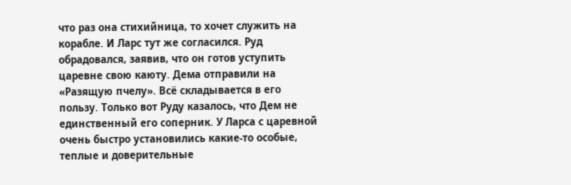что раз она стихийница, то хочет служить на корабле. И Ларс тут же согласился. Руд обрадовался, заявив, что он готов уступить царевне свою каюту. Дема отправили на «Разящую пчелу». Всё складывается в его пользу. Только вот Руду казалось, что Дем не единственный его соперник. У Ларса с царевной очень быстро установились какие-то особые, теплые и доверительные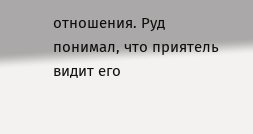отношения. Руд понимал, что приятель видит его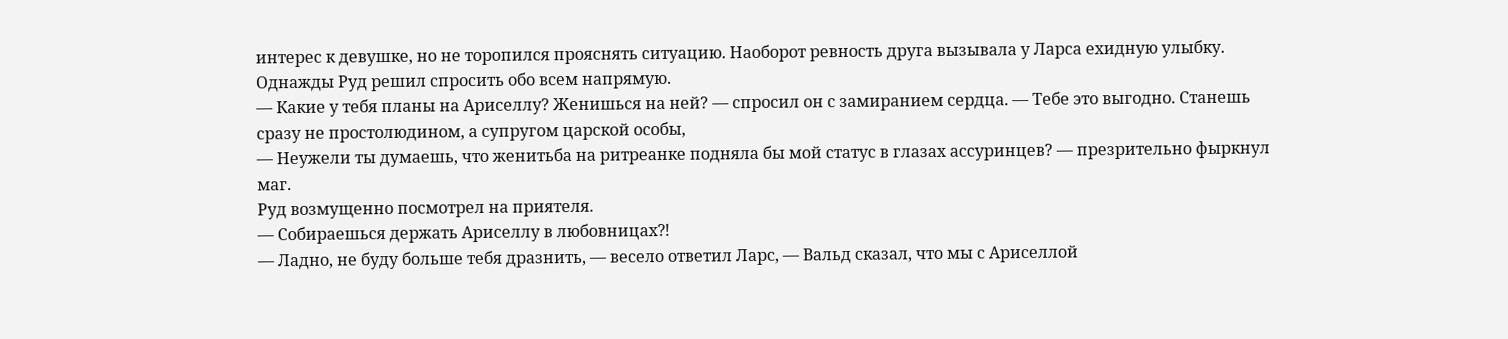интерес к девушке, но не торопился прояснять ситуацию. Наоборот ревность друга вызывала у Ларса ехидную улыбку. Однажды Руд решил спросить обо всем напрямую.
— Какие у тебя планы на Ариселлу? Женишься на ней? — спросил он с замиранием сердца. — Тебе это выгодно. Станешь сразу не простолюдином, а супругом царской особы,
— Неужели ты думаешь, что женитьба на ритреанке подняла бы мой статус в глазах ассуринцев? — презрительно фыркнул маг.
Руд возмущенно посмотрел на приятеля.
— Собираешься держать Ариселлу в любовницах⁈
— Ладно, не буду больше тебя дразнить, — весело ответил Ларс, — Вальд сказал, что мы с Ариселлой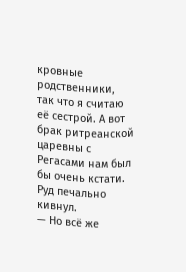кровные родственники, так что я считаю её сестрой. А вот брак ритреанской царевны с Регасами нам был бы очень кстати.
Руд печально кивнул.
— Но всё же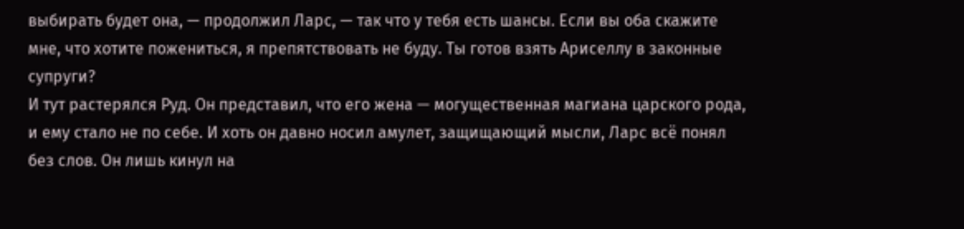выбирать будет она, — продолжил Ларс, — так что у тебя есть шансы. Если вы оба скажите мне, что хотите пожениться, я препятствовать не буду. Ты готов взять Ариселлу в законные супруги?
И тут растерялся Руд. Он представил, что его жена — могущественная магиана царского рода, и ему стало не по себе. И хоть он давно носил амулет, защищающий мысли, Ларс всё понял без слов. Он лишь кинул на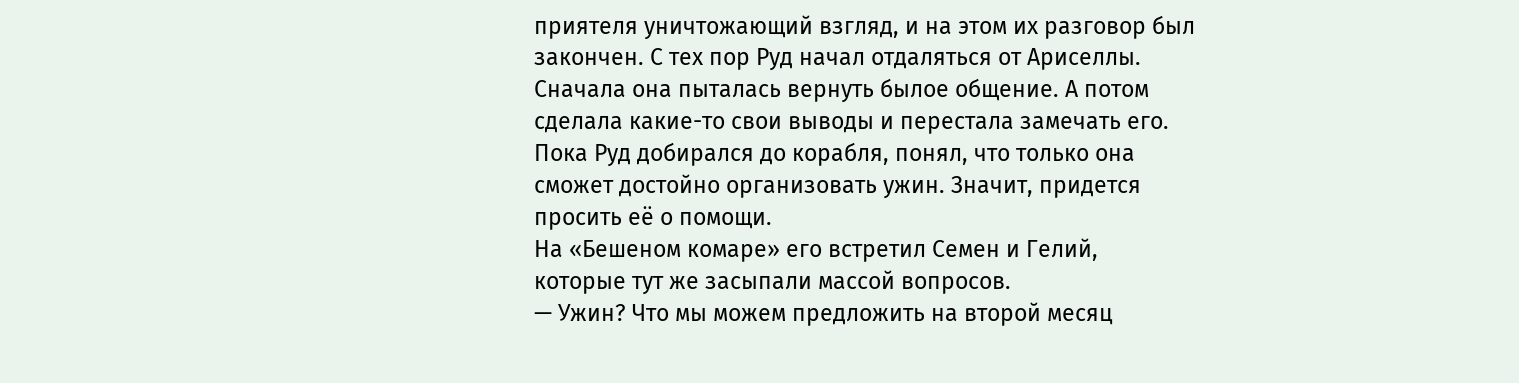приятеля уничтожающий взгляд, и на этом их разговор был закончен. С тех пор Руд начал отдаляться от Ариселлы. Сначала она пыталась вернуть былое общение. А потом сделала какие-то свои выводы и перестала замечать его.
Пока Руд добирался до корабля, понял, что только она сможет достойно организовать ужин. Значит, придется просить её о помощи.
На «Бешеном комаре» его встретил Семен и Гелий, которые тут же засыпали массой вопросов.
— Ужин? Что мы можем предложить на второй месяц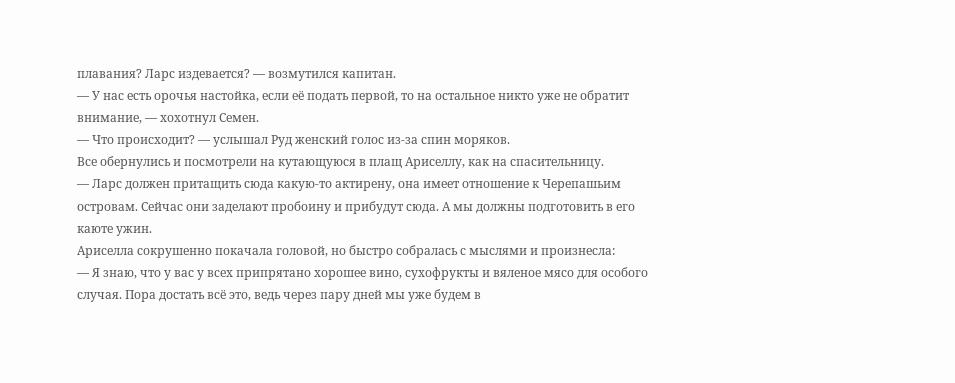плавания? Ларс издевается? — возмутился капитан.
— У нас есть орочья настойка, если её подать первой, то на остальное никто уже не обратит внимание, — хохотнул Семен.
— Что происходит? — услышал Руд женский голос из-за спин моряков.
Все обернулись и посмотрели на кутающуюся в плащ Ариселлу, как на спасительницу.
— Ларс должен притащить сюда какую-то актирену, она имеет отношение к Черепашьим островам. Сейчас они заделают пробоину и прибудут сюда. А мы должны подготовить в его каюте ужин.
Ариселла сокрушенно покачала головой, но быстро собралась с мыслями и произнесла:
— Я знаю, что у вас у всех припрятано хорошее вино, сухофрукты и вяленое мясо для особого случая. Пора достать всё это, ведь через пару дней мы уже будем в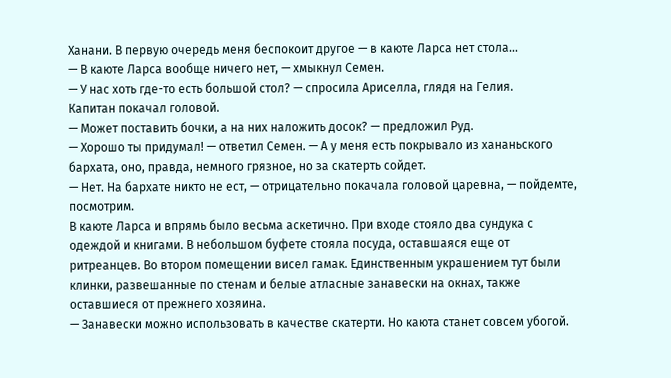Ханани. В первую очередь меня беспокоит другое — в каюте Ларса нет стола…
— В каюте Ларса вообще ничего нет, — хмыкнул Семен.
— У нас хоть где-то есть большой стол? — спросила Ариселла, глядя на Гелия.
Капитан покачал головой.
— Может поставить бочки, а на них наложить досок? — предложил Руд.
— Хорошо ты придумал! — ответил Семен. — А у меня есть покрывало из хананьского бархата, оно, правда, немного грязное, но за скатерть сойдет.
— Нет. На бархате никто не ест, — отрицательно покачала головой царевна, — пойдемте, посмотрим.
В каюте Ларса и впрямь было весьма аскетично. При входе стояло два сундука с одеждой и книгами. В небольшом буфете стояла посуда, оставшаяся еще от ритреанцев. Во втором помещении висел гамак. Единственным украшением тут были клинки, развешанные по стенам и белые атласные занавески на окнах, также оставшиеся от прежнего хозяина.
— Занавески можно использовать в качестве скатерти. Но каюта станет совсем убогой.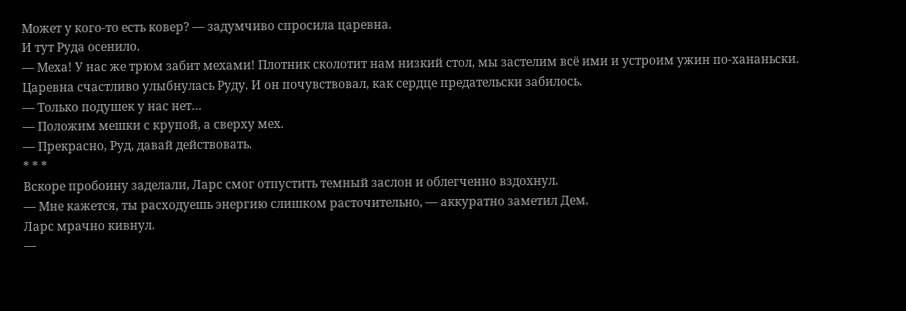Может у кого-то есть ковер? — задумчиво спросила царевна.
И тут Руда осенило.
— Меха! У нас же трюм забит мехами! Плотник сколотит нам низкий стол, мы застелим всё ими и устроим ужин по-хананьски.
Царевна счастливо улыбнулась Руду. И он почувствовал, как сердце предательски забилось.
— Только подушек у нас нет…
— Положим мешки с крупой, а сверху мех.
— Прекрасно, Руд, давай действовать.
* * *
Вскоре пробоину заделали, Ларс смог отпустить темный заслон и облегченно вздохнул.
— Мне кажется, ты расходуешь энергию слишком расточительно, — аккуратно заметил Дем.
Ларс мрачно кивнул.
—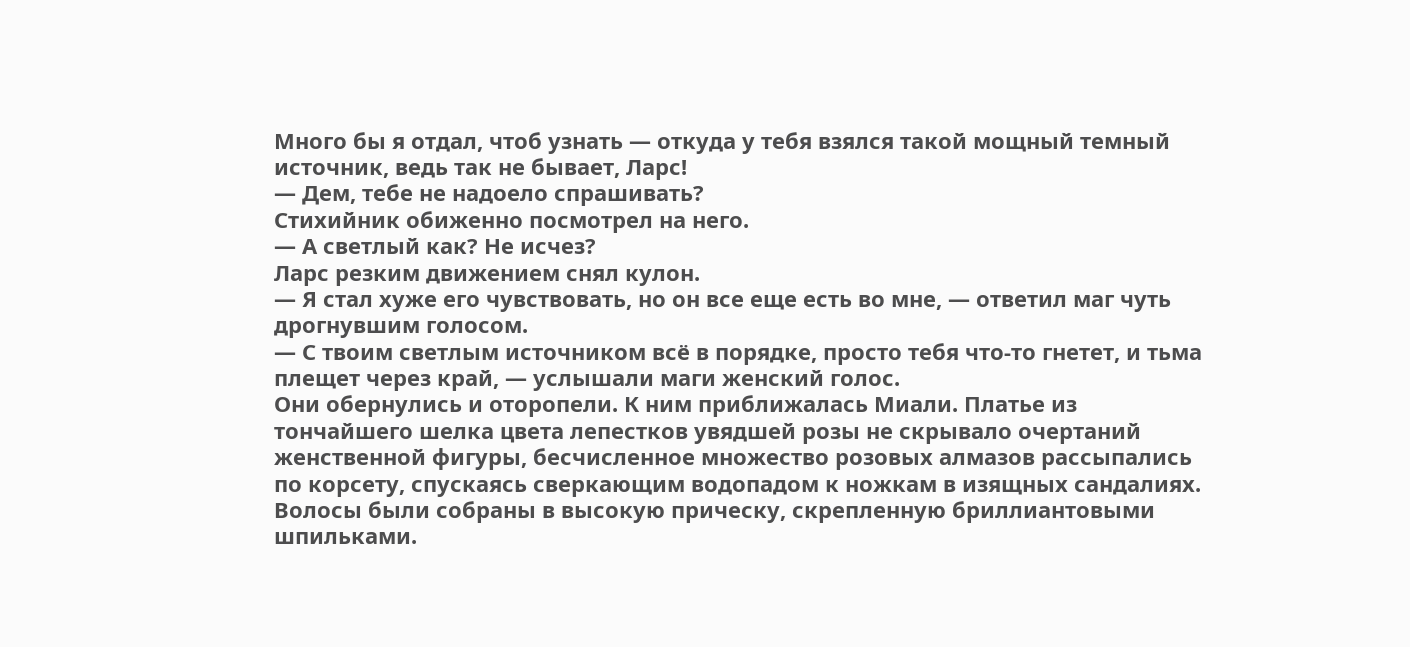Много бы я отдал, чтоб узнать — откуда у тебя взялся такой мощный темный источник, ведь так не бывает, Ларс!
— Дем, тебе не надоело спрашивать?
Стихийник обиженно посмотрел на него.
— А светлый как? Не исчез?
Ларс резким движением снял кулон.
— Я стал хуже его чувствовать, но он все еще есть во мне, — ответил маг чуть дрогнувшим голосом.
— С твоим светлым источником всё в порядке, просто тебя что-то гнетет, и тьма плещет через край, — услышали маги женский голос.
Они обернулись и оторопели. К ним приближалась Миали. Платье из тончайшего шелка цвета лепестков увядшей розы не скрывало очертаний женственной фигуры, бесчисленное множество розовых алмазов рассыпались по корсету, спускаясь сверкающим водопадом к ножкам в изящных сандалиях. Волосы были собраны в высокую прическу, скрепленную бриллиантовыми шпильками.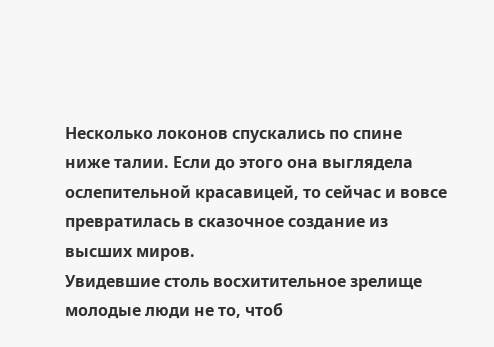Несколько локонов спускались по спине ниже талии. Если до этого она выглядела ослепительной красавицей, то сейчас и вовсе превратилась в сказочное создание из высших миров.
Увидевшие столь восхитительное зрелище молодые люди не то, чтоб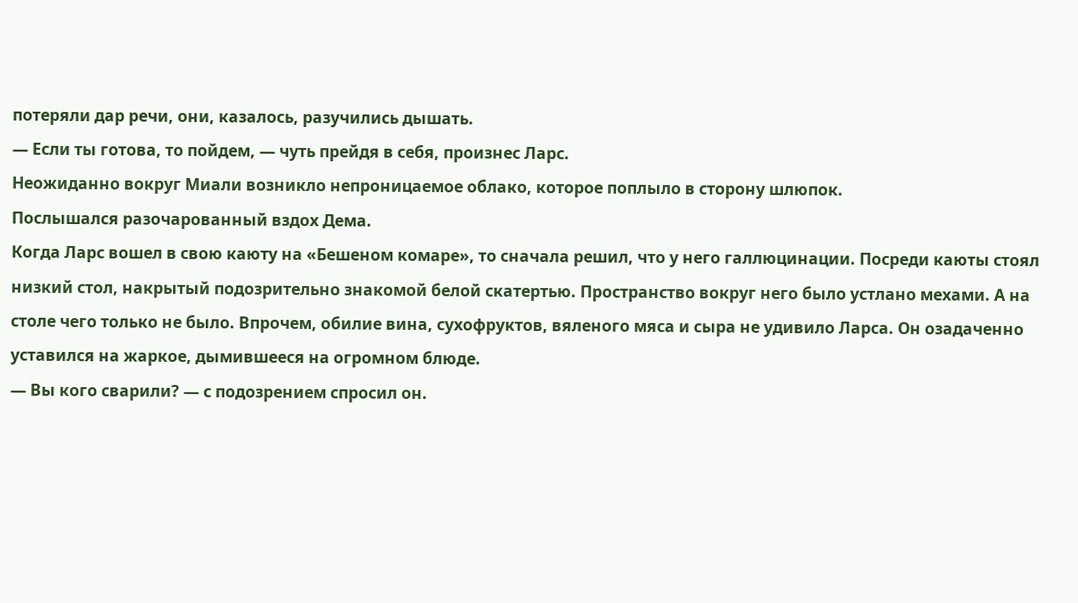потеряли дар речи, они, казалось, разучились дышать.
— Если ты готова, то пойдем, — чуть прейдя в себя, произнес Ларс.
Неожиданно вокруг Миали возникло непроницаемое облако, которое поплыло в сторону шлюпок.
Послышался разочарованный вздох Дема.
Когда Ларс вошел в свою каюту на «Бешеном комаре», то сначала решил, что у него галлюцинации. Посреди каюты стоял низкий стол, накрытый подозрительно знакомой белой скатертью. Пространство вокруг него было устлано мехами. А на столе чего только не было. Впрочем, обилие вина, сухофруктов, вяленого мяса и сыра не удивило Ларса. Он озадаченно уставился на жаркое, дымившееся на огромном блюде.
— Вы кого сварили? — с подозрением спросил он.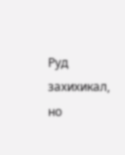Руд захихикал, но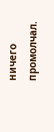ничего промолчал.